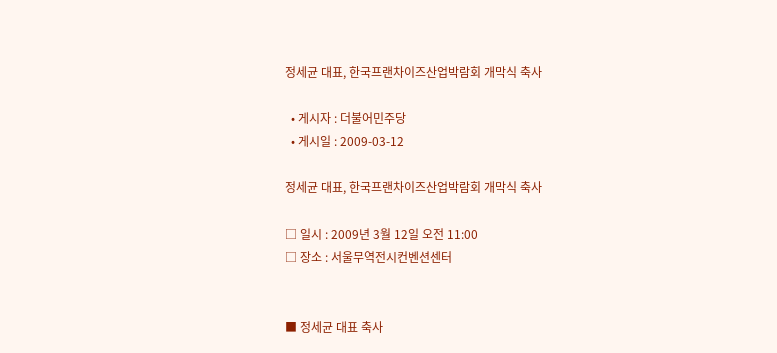정세균 대표, 한국프랜차이즈산업박람회 개막식 축사

  • 게시자 : 더불어민주당
  • 게시일 : 2009-03-12

정세균 대표, 한국프랜차이즈산업박람회 개막식 축사

□ 일시 : 2009년 3월 12일 오전 11:00
□ 장소 : 서울무역전시컨벤션센터


■ 정세균 대표 축사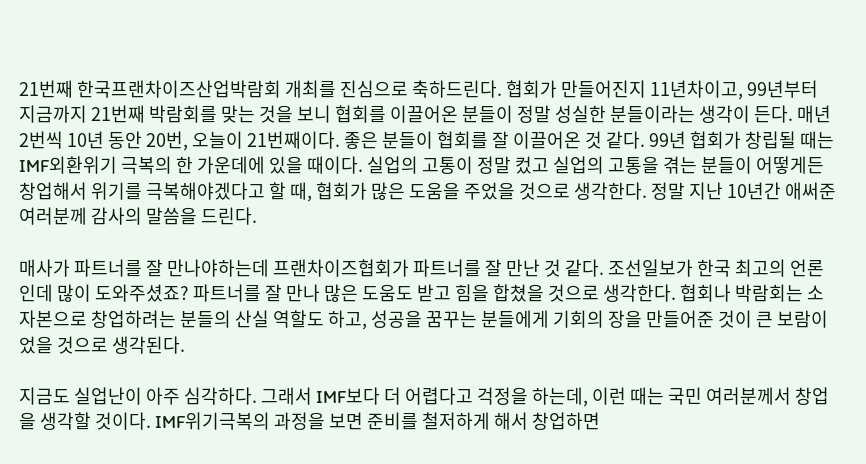21번째 한국프랜차이즈산업박람회 개최를 진심으로 축하드린다. 협회가 만들어진지 11년차이고, 99년부터 지금까지 21번째 박람회를 맞는 것을 보니 협회를 이끌어온 분들이 정말 성실한 분들이라는 생각이 든다. 매년 2번씩 10년 동안 20번, 오늘이 21번째이다. 좋은 분들이 협회를 잘 이끌어온 것 같다. 99년 협회가 창립될 때는 IMF외환위기 극복의 한 가운데에 있을 때이다. 실업의 고통이 정말 컸고 실업의 고통을 겪는 분들이 어떻게든 창업해서 위기를 극복해야겠다고 할 때, 협회가 많은 도움을 주었을 것으로 생각한다. 정말 지난 10년간 애써준 여러분께 감사의 말씀을 드린다.

매사가 파트너를 잘 만나야하는데 프랜차이즈협회가 파트너를 잘 만난 것 같다. 조선일보가 한국 최고의 언론인데 많이 도와주셨죠? 파트너를 잘 만나 많은 도움도 받고 힘을 합쳤을 것으로 생각한다. 협회나 박람회는 소자본으로 창업하려는 분들의 산실 역할도 하고, 성공을 꿈꾸는 분들에게 기회의 장을 만들어준 것이 큰 보람이었을 것으로 생각된다.

지금도 실업난이 아주 심각하다. 그래서 IMF보다 더 어렵다고 걱정을 하는데, 이런 때는 국민 여러분께서 창업을 생각할 것이다. IMF위기극복의 과정을 보면 준비를 철저하게 해서 창업하면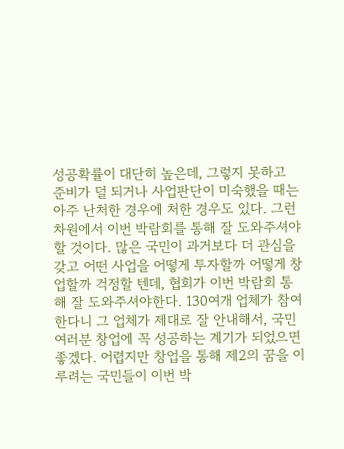성공확률이 대단히 높은데, 그렇지 못하고 준비가 덜 되거나 사업판단이 미숙했을 때는 아주 난처한 경우에 처한 경우도 있다. 그런 차원에서 이번 박람회를 통해 잘 도와주셔야 할 것이다. 많은 국민이 과거보다 더 관심을 갖고 어떤 사업을 어떻게 투자할까 어떻게 창업할까 걱정할 텐데, 협회가 이번 박람회 통해 잘 도와주셔야한다. 130여개 업체가 참여한다니 그 업체가 제대로 잘 안내해서, 국민 여러분 창업에 꼭 성공하는 계기가 되었으면 좋겠다. 어렵지만 창업을 통해 제2의 꿈을 이루려는 국민들이 이번 박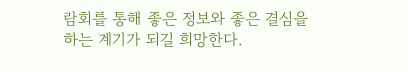람회를 통해 좋은 정보와 좋은 결심을 하는 계기가 되길 희망한다.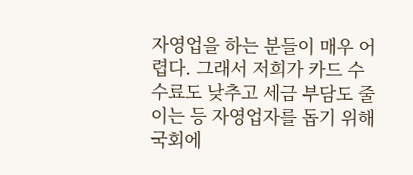자영업을 하는 분들이 매우 어렵다. 그래서 저희가 카드 수수료도 낮추고 세금 부담도 줄이는 등 자영업자를 돕기 위해 국회에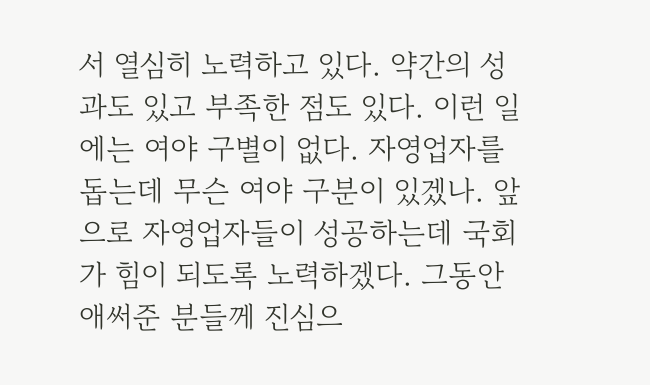서 열심히 노력하고 있다. 약간의 성과도 있고 부족한 점도 있다. 이런 일에는 여야 구별이 없다. 자영업자를 돕는데 무슨 여야 구분이 있겠나. 앞으로 자영업자들이 성공하는데 국회가 힘이 되도록 노력하겠다. 그동안 애써준 분들께 진심으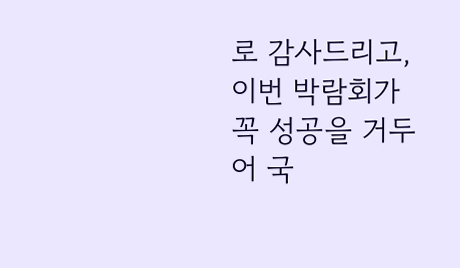로 감사드리고, 이번 박람회가 꼭 성공을 거두어 국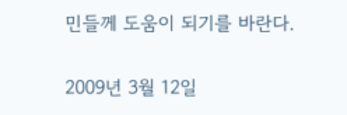민들께 도움이 되기를 바란다.

2009년 3월 12일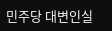민주당 대변인실